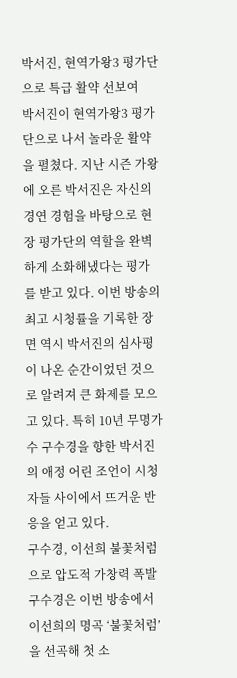박서진, 현역가왕3 평가단으로 특급 활약 선보여
박서진이 현역가왕3 평가단으로 나서 놀라운 활약을 펼쳤다. 지난 시즌 가왕에 오른 박서진은 자신의 경연 경험을 바탕으로 현장 평가단의 역할을 완벽하게 소화해냈다는 평가를 받고 있다. 이번 방송의 최고 시청률을 기록한 장면 역시 박서진의 심사평이 나온 순간이었던 것으로 알려져 큰 화제를 모으고 있다. 특히 10년 무명가수 구수경을 향한 박서진의 애정 어린 조언이 시청자들 사이에서 뜨거운 반응을 얻고 있다.
구수경, 이선희 불꽃처럼으로 압도적 가창력 폭발
구수경은 이번 방송에서 이선희의 명곡 ‘불꽃처럼’을 선곡해 첫 소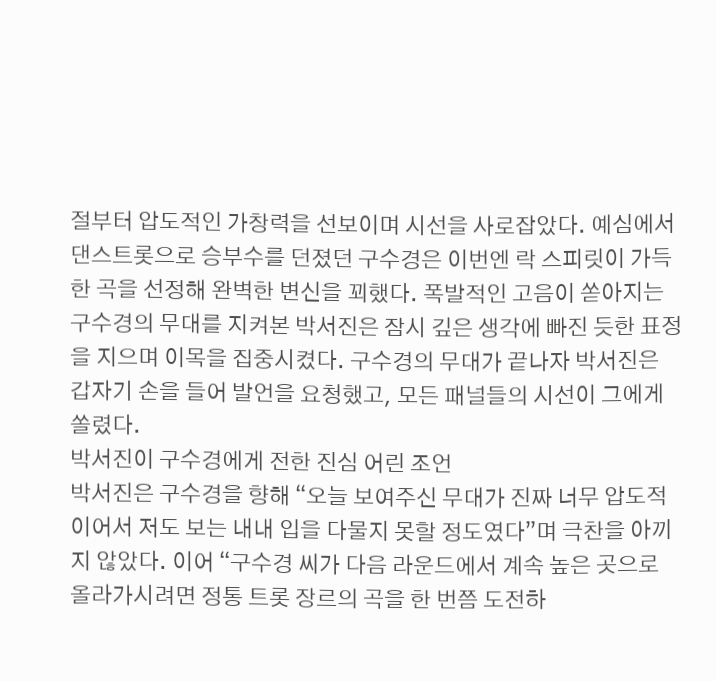절부터 압도적인 가창력을 선보이며 시선을 사로잡았다. 예심에서 댄스트롯으로 승부수를 던졌던 구수경은 이번엔 락 스피릿이 가득한 곡을 선정해 완벽한 변신을 꾀했다. 폭발적인 고음이 쏟아지는 구수경의 무대를 지켜본 박서진은 잠시 깊은 생각에 빠진 듯한 표정을 지으며 이목을 집중시켰다. 구수경의 무대가 끝나자 박서진은 갑자기 손을 들어 발언을 요청했고, 모든 패널들의 시선이 그에게 쏠렸다.
박서진이 구수경에게 전한 진심 어린 조언
박서진은 구수경을 향해 “오늘 보여주신 무대가 진짜 너무 압도적이어서 저도 보는 내내 입을 다물지 못할 정도였다”며 극찬을 아끼지 않았다. 이어 “구수경 씨가 다음 라운드에서 계속 높은 곳으로 올라가시려면 정통 트롯 장르의 곡을 한 번쯤 도전하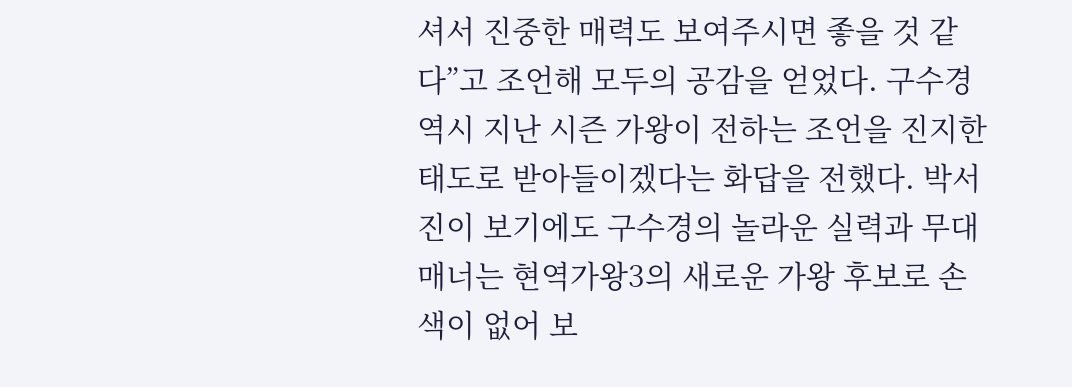셔서 진중한 매력도 보여주시면 좋을 것 같다”고 조언해 모두의 공감을 얻었다. 구수경 역시 지난 시즌 가왕이 전하는 조언을 진지한 태도로 받아들이겠다는 화답을 전했다. 박서진이 보기에도 구수경의 놀라운 실력과 무대 매너는 현역가왕3의 새로운 가왕 후보로 손색이 없어 보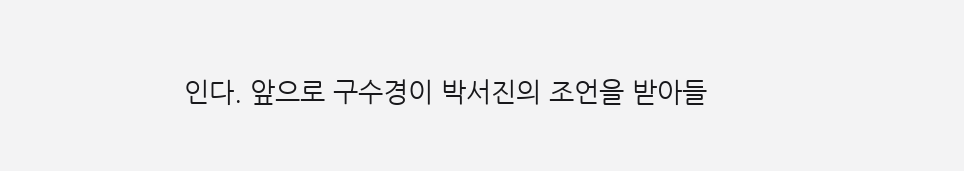인다. 앞으로 구수경이 박서진의 조언을 받아들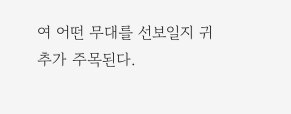여 어떤 무대를 선보일지 귀추가 주목된다.